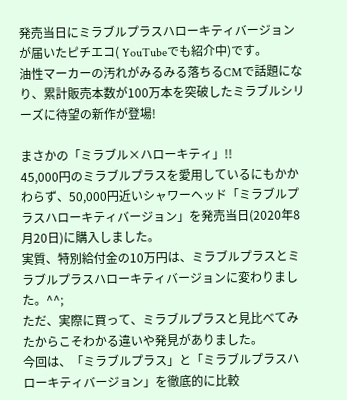発売当日にミラブルプラスハローキティバージョンが届いたピチエコ( YouTubeでも紹介中)です。
油性マーカーの汚れがみるみる落ちるCMで話題になり、累計販売本数が100万本を突破したミラブルシリーズに待望の新作が登場!

まさかの「ミラブル×ハローキティ」!!
45,000円のミラブルプラスを愛用しているにもかかわらず、50,000円近いシャワーヘッド「ミラブルプラスハローキティバージョン」を発売当日(2020年8月20日)に購入しました。
実質、特別給付金の10万円は、ミラブルプラスとミラブルプラスハローキティバージョンに変わりました。^^;
ただ、実際に買って、ミラブルプラスと見比べてみたからこそわかる違いや発見がありました。
今回は、「ミラブルプラス」と「ミラブルプラスハローキティバージョン」を徹底的に比較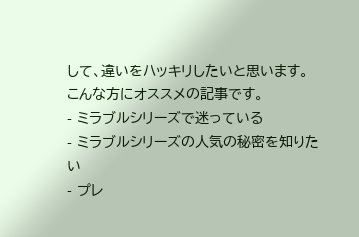して、違いをハッキリしたいと思います。
こんな方にオススメの記事です。
- ミラブルシリーズで迷っている
- ミラブルシリーズの人気の秘密を知りたい
- プレ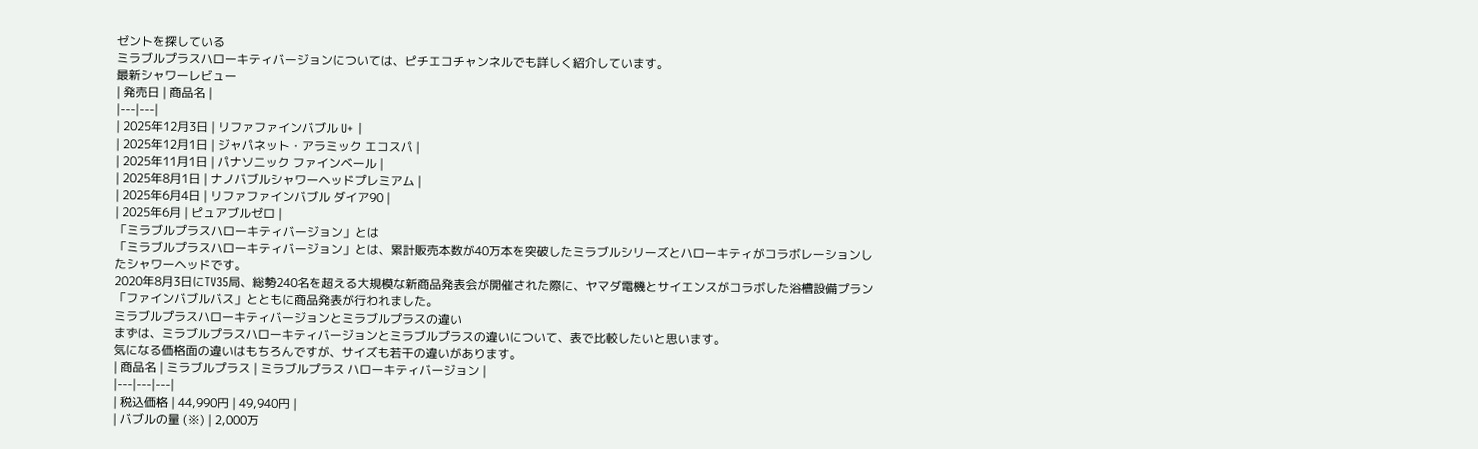ゼントを探している
ミラブルプラスハローキティバージョンについては、ピチエコチャンネルでも詳しく紹介しています。
最新シャワーレビュー
| 発売日 | 商品名 |
|---|---|
| 2025年12月3日 | リファファインバブル U+ |
| 2025年12月1日 | ジャパネット・アラミック エコスパ |
| 2025年11月1日 | パナソニック ファインベール |
| 2025年8月1日 | ナノバブルシャワーヘッドプレミアム |
| 2025年6月4日 | リファファインバブル ダイア90 |
| 2025年6月 | ピュアブルゼロ |
「ミラブルプラスハローキティバージョン」とは
「ミラブルプラスハローキティバージョン」とは、累計販売本数が40万本を突破したミラブルシリーズとハローキティがコラボレーションしたシャワーヘッドです。
2020年8月3日にTV35局、総勢240名を超える大規模な新商品発表会が開催された際に、ヤマダ電機とサイエンスがコラボした浴槽設備プラン「ファインバブルバス」とともに商品発表が行われました。
ミラブルプラスハローキティバージョンとミラブルプラスの違い
まずは、ミラブルプラスハローキティバージョンとミラブルプラスの違いについて、表で比較したいと思います。
気になる価格面の違いはもちろんですが、サイズも若干の違いがあります。
| 商品名 | ミラブルプラス | ミラブルプラス ハローキティバージョン |
|---|---|---|
| 税込価格 | 44,990円 | 49,940円 |
| バブルの量 (※) | 2,000万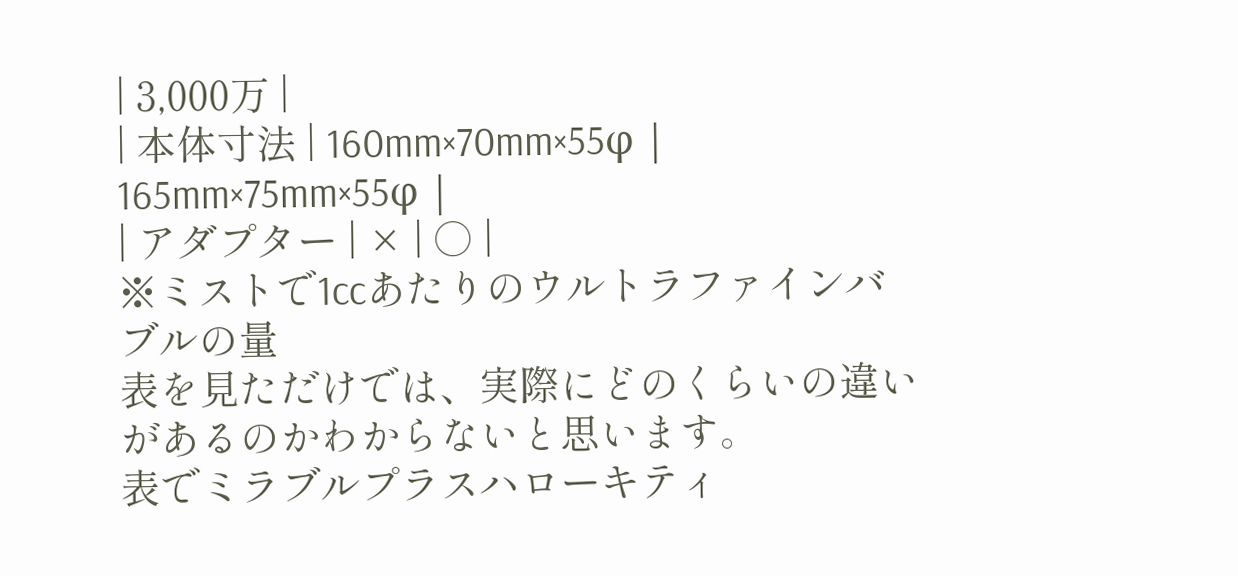| 3,000万 |
| 本体寸法 | 160mm×70mm×55φ | 165mm×75mm×55φ |
| アダプター | × | ○ |
※ミストで1ccあたりのウルトラファインバブルの量
表を見ただけでは、実際にどのくらいの違いがあるのかわからないと思います。
表でミラブルプラスハローキティ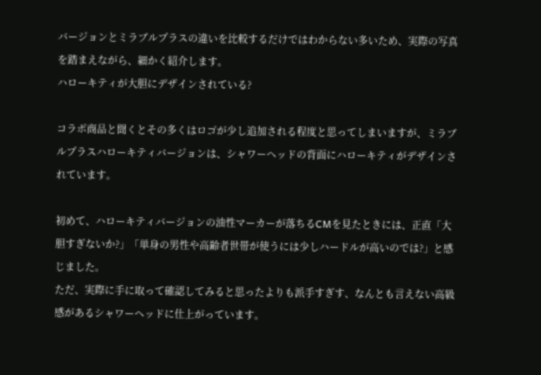バージョンとミラブルプラスの違いを比較するだけではわからない多いため、実際の写真を踏まえながら、細かく紹介します。
ハローキティが大胆にデザインされている?

コラボ商品と聞くとその多くはロゴが少し追加される程度と思ってしまいますが、ミラブルプラスハローキティバージョンは、シャワーヘッドの背面にハローキティがデザインされています。

初めて、ハローキティバージョンの油性マーカーが落ちるCMを見たときには、正直「大胆すぎないか?」「単身の男性や高齢者世帯が使うには少しハードルが高いのでは?」と感じました。
ただ、実際に手に取って確認してみると思ったよりも派手すぎす、なんとも言えない高級感があるシャワーヘッドに仕上がっています。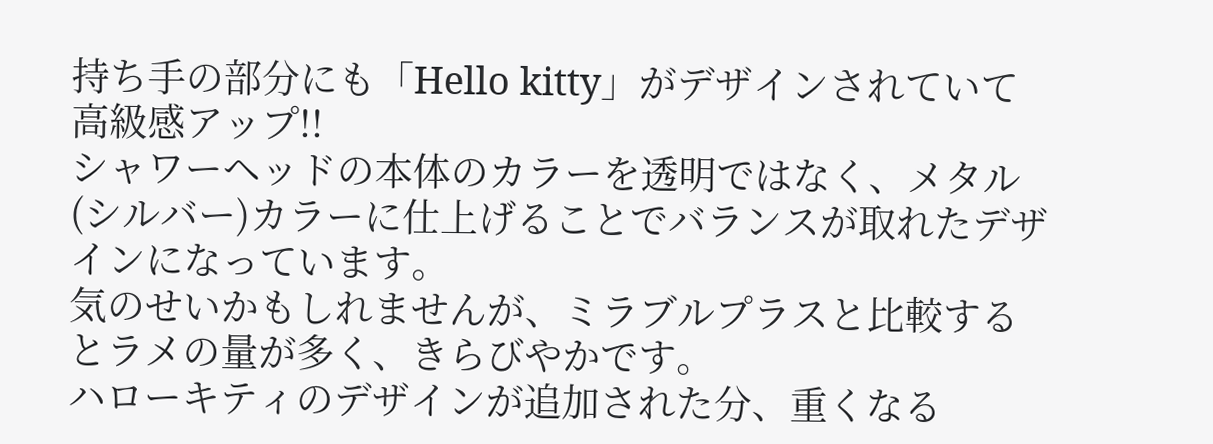持ち手の部分にも「Hello kitty」がデザインされていて高級感アップ!!
シャワーヘッドの本体のカラーを透明ではなく、メタル(シルバー)カラーに仕上げることでバランスが取れたデザインになっています。
気のせいかもしれませんが、ミラブルプラスと比較するとラメの量が多く、きらびやかです。
ハローキティのデザインが追加された分、重くなる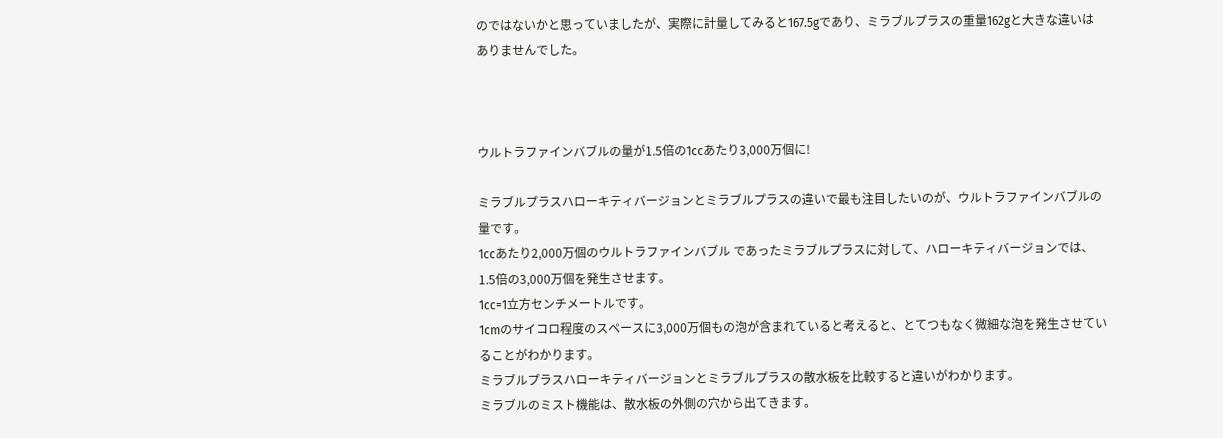のではないかと思っていましたが、実際に計量してみると167.5gであり、ミラブルプラスの重量162gと大きな違いはありませんでした。



ウルトラファインバブルの量が1.5倍の1ccあたり3,000万個に!

ミラブルプラスハローキティバージョンとミラブルプラスの違いで最も注目したいのが、ウルトラファインバブルの量です。
1ccあたり2,000万個のウルトラファインバブル であったミラブルプラスに対して、ハローキティバージョンでは、1.5倍の3,000万個を発生させます。
1cc=1立方センチメートルです。
1cmのサイコロ程度のスペースに3,000万個もの泡が含まれていると考えると、とてつもなく微細な泡を発生させていることがわかります。
ミラブルプラスハローキティバージョンとミラブルプラスの散水板を比較すると違いがわかります。
ミラブルのミスト機能は、散水板の外側の穴から出てきます。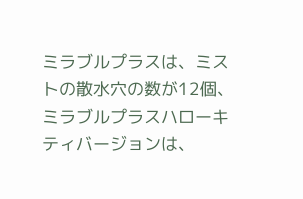ミラブルプラスは、ミストの散水穴の数が12個、ミラブルプラスハローキティバージョンは、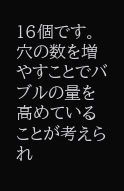16個です。
穴の数を増やすことでバブルの量を高めていることが考えられ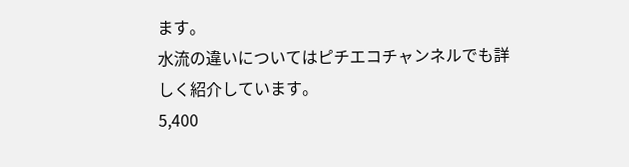ます。
水流の違いについてはピチエコチャンネルでも詳しく紹介しています。
5,400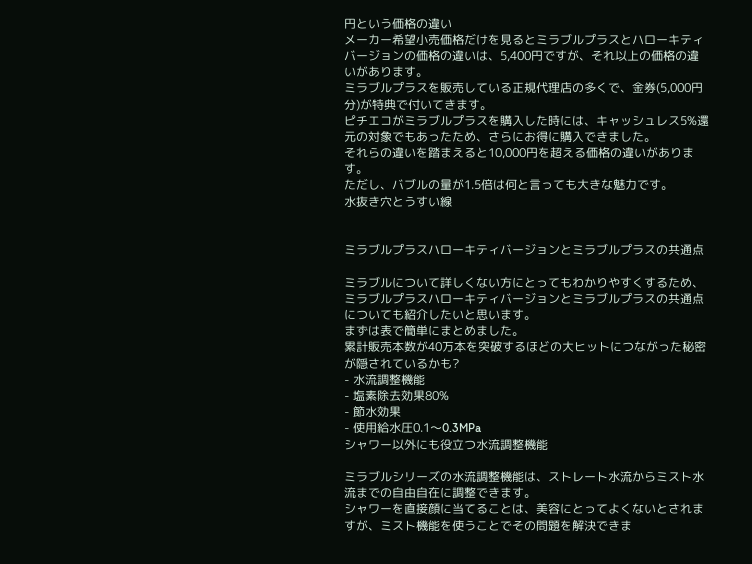円という価格の違い
メーカー希望小売価格だけを見るとミラブルプラスとハローキティバージョンの価格の違いは、5,400円ですが、それ以上の価格の違いがあります。
ミラブルプラスを販売している正規代理店の多くで、金券(5,000円分)が特典で付いてきます。
ピチエコがミラブルプラスを購入した時には、キャッシュレス5%還元の対象でもあったため、さらにお得に購入できました。
それらの違いを踏まえると10,000円を超える価格の違いがあります。
ただし、バブルの量が1.5倍は何と言っても大きな魅力です。
水抜き穴とうすい線


ミラブルプラスハローキティバージョンとミラブルプラスの共通点

ミラブルについて詳しくない方にとってもわかりやすくするため、ミラブルプラスハローキティバージョンとミラブルプラスの共通点についても紹介したいと思います。
まずは表で簡単にまとめました。
累計販売本数が40万本を突破するほどの大ヒットにつながった秘密が隠されているかも?
- 水流調整機能
- 塩素除去効果80%
- 節水効果
- 使用給水圧0.1〜0.3MPa
シャワー以外にも役立つ水流調整機能

ミラブルシリーズの水流調整機能は、ストレート水流からミスト水流までの自由自在に調整できます。
シャワーを直接顔に当てることは、美容にとってよくないとされますが、ミスト機能を使うことでその問題を解決できま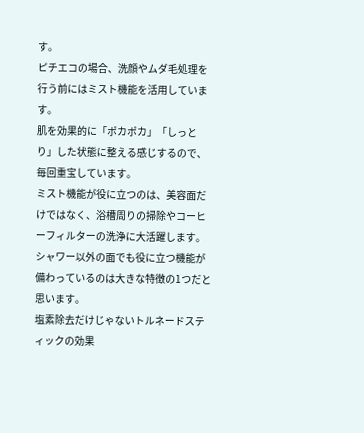す。
ピチエコの場合、洗顔やムダ毛処理を行う前にはミスト機能を活用しています。
肌を効果的に「ポカポカ」「しっとり」した状態に整える感じするので、毎回重宝しています。
ミスト機能が役に立つのは、美容面だけではなく、浴槽周りの掃除やコーヒーフィルターの洗浄に大活躍します。
シャワー以外の面でも役に立つ機能が備わっているのは大きな特徴の1つだと思います。
塩素除去だけじゃないトルネードスティックの効果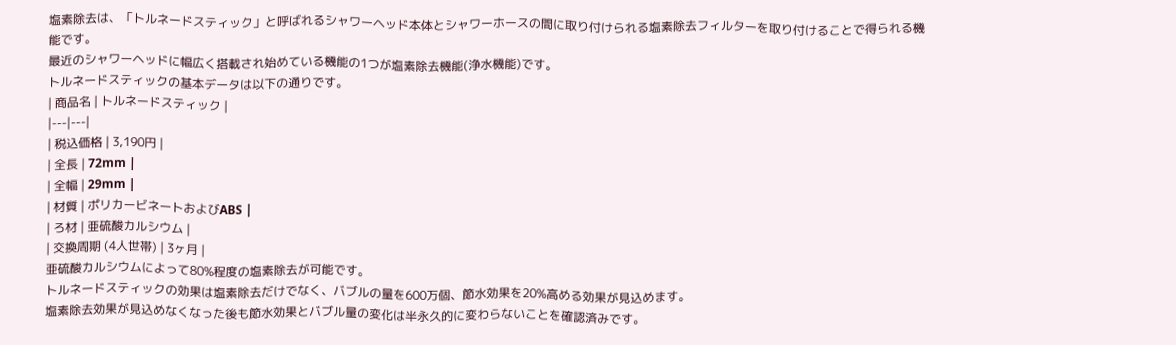塩素除去は、「トルネードスティック」と呼ばれるシャワーヘッド本体とシャワーホースの間に取り付けられる塩素除去フィルターを取り付けることで得られる機能です。
最近のシャワーヘッドに幅広く搭載され始めている機能の1つが塩素除去機能(浄水機能)です。
トルネードスティックの基本データは以下の通りです。
| 商品名 | トルネードスティック |
|---|---|
| 税込価格 | 3,190円 |
| 全長 | 72mm |
| 全幅 | 29mm |
| 材質 | ポリカービネートおよびABS |
| ろ材 | 亜硫酸カルシウム |
| 交換周期 (4人世帯) | 3ヶ月 |
亜硫酸カルシウムによって80%程度の塩素除去が可能です。
トルネードスティックの効果は塩素除去だけでなく、バブルの量を600万個、節水効果を20%高める効果が見込めます。
塩素除去効果が見込めなくなった後も節水効果とバブル量の変化は半永久的に変わらないことを確認済みです。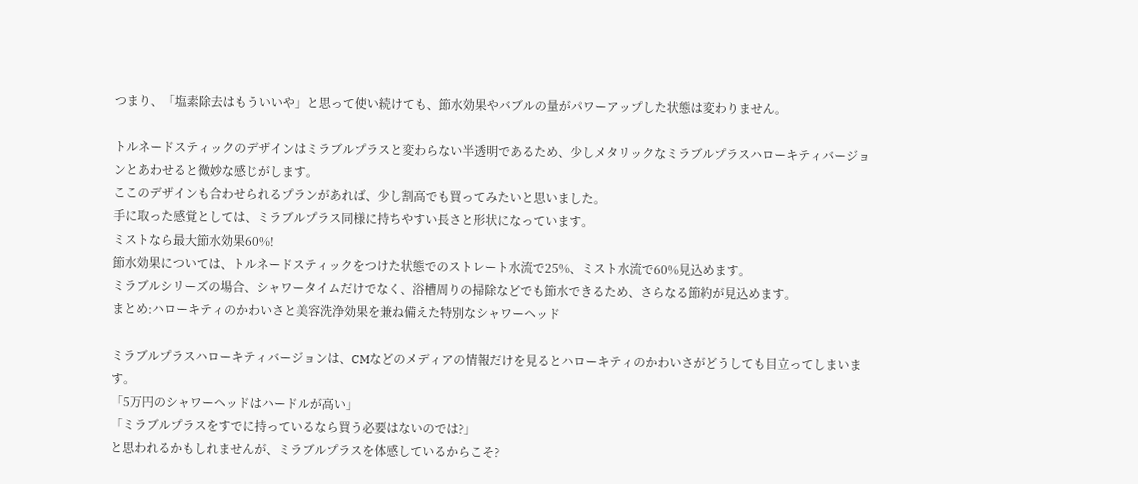つまり、「塩素除去はもういいや」と思って使い続けても、節水効果やバブルの量がパワーアップした状態は変わりません。

トルネードスティックのデザインはミラブルプラスと変わらない半透明であるため、少しメタリックなミラブルプラスハローキティバージョンとあわせると微妙な感じがします。
ここのデザインも合わせられるプランがあれば、少し割高でも買ってみたいと思いました。
手に取った感覚としては、ミラブルプラス同様に持ちやすい長さと形状になっています。
ミストなら最大節水効果60%!
節水効果については、トルネードスティックをつけた状態でのストレート水流で25%、ミスト水流で60%見込めます。
ミラブルシリーズの場合、シャワータイムだけでなく、浴槽周りの掃除などでも節水できるため、さらなる節約が見込めます。
まとめ:ハローキティのかわいさと美容洗浄効果を兼ね備えた特別なシャワーヘッド

ミラブルプラスハローキティバージョンは、CMなどのメディアの情報だけを見るとハローキティのかわいさがどうしても目立ってしまいます。
「5万円のシャワーヘッドはハードルが高い」
「ミラブルプラスをすでに持っているなら買う必要はないのでは?」
と思われるかもしれませんが、ミラブルプラスを体感しているからこそ?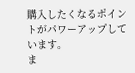購入したくなるポイントがパワーアップしています。
ま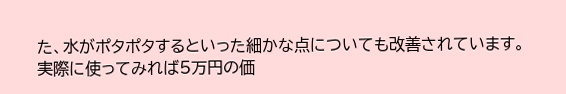た、水がポタポタするといった細かな点についても改善されています。
実際に使ってみれば5万円の価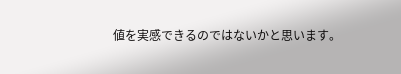値を実感できるのではないかと思います。